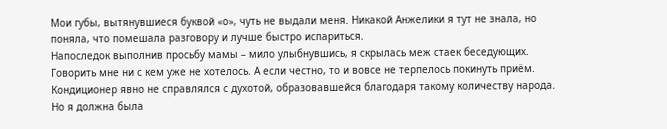Мои губы, вытянувшиеся буквой «о», чуть не выдали меня. Никакой Анжелики я тут не знала, но поняла, что помешала разговору и лучше быстро испариться.
Напоследок выполнив просьбу мамы – мило улыбнувшись, я скрылась меж стаек беседующих. Говорить мне ни с кем уже не хотелось. А если честно, то и вовсе не терпелось покинуть приём. Кондиционер явно не справлялся с духотой, образовавшейся благодаря такому количеству народа. Но я должна была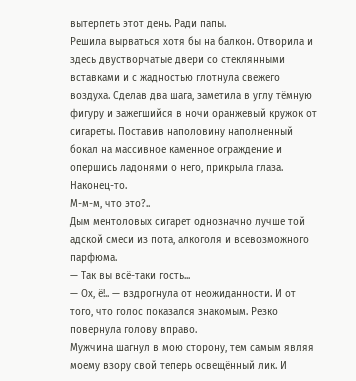вытерпеть этот день. Ради папы.
Решила вырваться хотя бы на балкон. Отворила и здесь двустворчатые двери со стеклянными вставками и с жадностью глотнула свежего воздуха. Сделав два шага, заметила в углу тёмную фигуру и зажегшийся в ночи оранжевый кружок от сигареты. Поставив наполовину наполненный бокал на массивное каменное ограждение и опершись ладонями о него, прикрыла глаза. Наконец-то.
М-м-м, что это?..
Дым ментоловых сигарет однозначно лучше той адской смеси из пота, алкоголя и всевозможного парфюма.
— Так вы всё-таки гость...
— Ох, ё!.. — вздрогнула от неожиданности. И от того, что голос показался знакомым. Резко повернула голову вправо.
Мужчина шагнул в мою сторону, тем самым являя моему взору свой теперь освещённый лик. И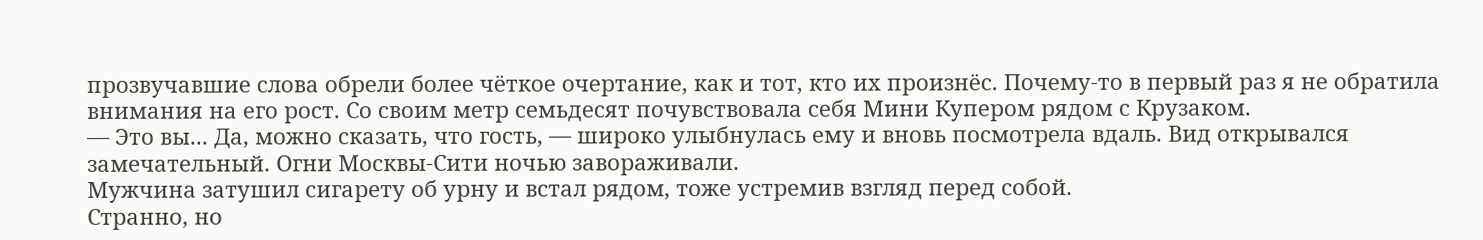прозвучавшие слова обрели более чёткое очертание, как и тот, кто их произнёс. Почему-то в первый раз я не обратила внимания на его рост. Со своим метр семьдесят почувствовала себя Мини Купером рядом с Крузаком.
— Это вы... Да, можно сказать, что гость, — широко улыбнулась ему и вновь посмотрела вдаль. Вид открывался замечательный. Огни Москвы-Сити ночью завораживали.
Мужчина затушил сигарету об урну и встал рядом, тоже устремив взгляд перед собой.
Странно, но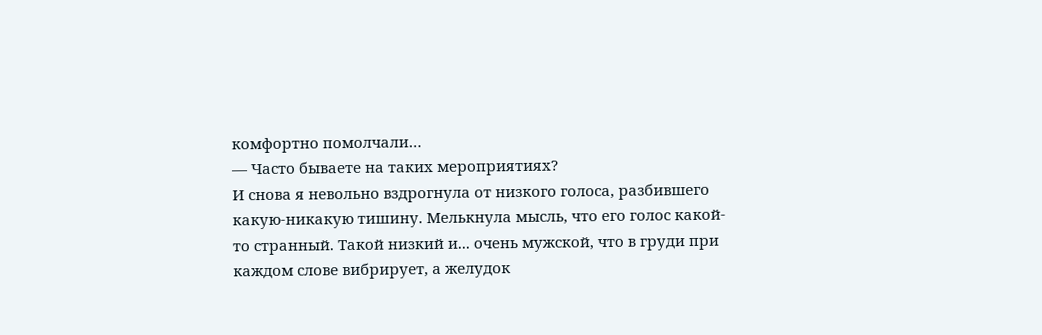комфортно помолчали…
— Часто бываете на таких мероприятиях?
И снова я невольно вздрогнула от низкого голоса, разбившего какую-никакую тишину. Мелькнула мысль, что его голос какой-то странный. Такой низкий и... очень мужской, что в груди при каждом слове вибрирует, а желудок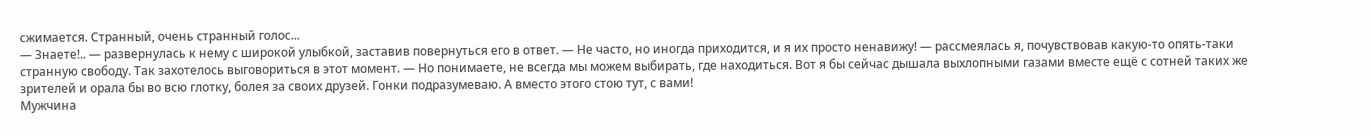сжимается. Странный, очень странный голос...
— Знаете!.. — развернулась к нему с широкой улыбкой, заставив повернуться его в ответ. — Не часто, но иногда приходится, и я их просто ненавижу! — рассмеялась я, почувствовав какую-то опять-таки странную свободу. Так захотелось выговориться в этот момент. — Но понимаете, не всегда мы можем выбирать, где находиться. Вот я бы сейчас дышала выхлопными газами вместе ещё с сотней таких же зрителей и орала бы во всю глотку, болея за своих друзей. Гонки подразумеваю. А вместо этого стою тут, с вами!
Мужчина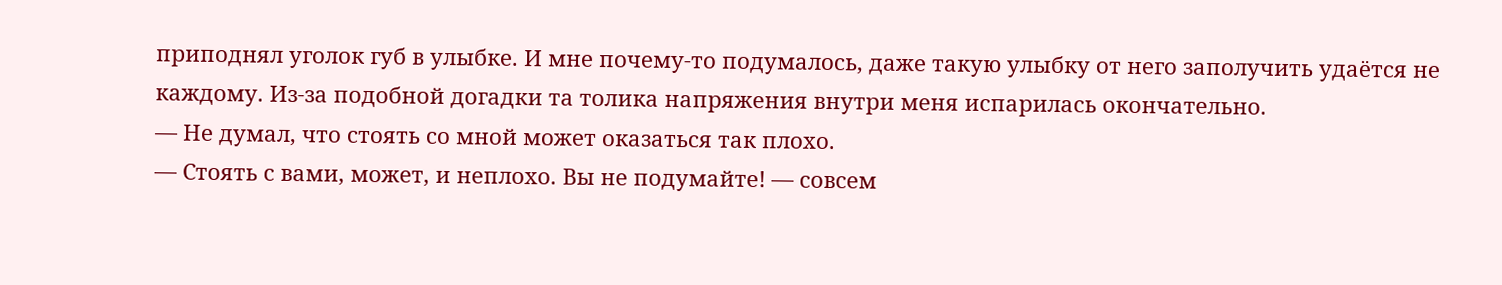приподнял уголок губ в улыбке. И мне почему-то подумалось, даже такую улыбку от него заполучить удаётся не каждому. Из-за подобной догадки та толика напряжения внутри меня испарилась окончательно.
— Не думал, что стоять со мной может оказаться так плохо.
— Стоять с вами, может, и неплохо. Вы не подумайте! — совсем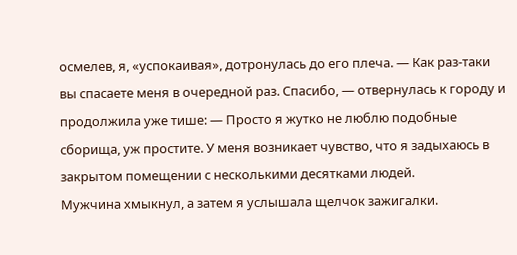осмелев, я, «успокаивая», дотронулась до его плеча. — Как раз-таки вы спасаете меня в очередной раз. Спасибо, — отвернулась к городу и продолжила уже тише: — Просто я жутко не люблю подобные сборища, уж простите. У меня возникает чувство, что я задыхаюсь в закрытом помещении с несколькими десятками людей.
Мужчина хмыкнул, а затем я услышала щелчок зажигалки.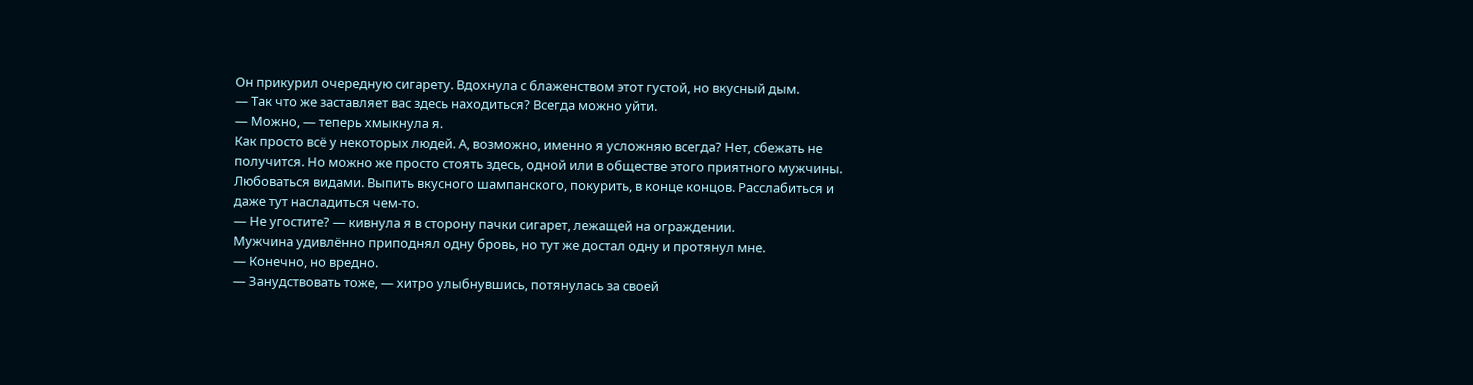Он прикурил очередную сигарету. Вдохнула с блаженством этот густой, но вкусный дым.
— Так что же заставляет вас здесь находиться? Всегда можно уйти.
— Можно, — теперь хмыкнула я.
Как просто всё у некоторых людей. А, возможно, именно я усложняю всегда? Нет, сбежать не получится. Но можно же просто стоять здесь, одной или в обществе этого приятного мужчины. Любоваться видами. Выпить вкусного шампанского, покурить, в конце концов. Расслабиться и даже тут насладиться чем-то.
— Не угостите? — кивнула я в сторону пачки сигарет, лежащей на ограждении.
Мужчина удивлённо приподнял одну бровь, но тут же достал одну и протянул мне.
— Конечно, но вредно.
— Занудствовать тоже, — хитро улыбнувшись, потянулась за своей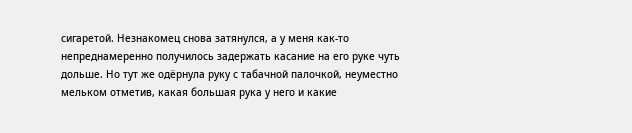сигаретой. Незнакомец снова затянулся, а у меня как-то непреднамеренно получилось задержать касание на его руке чуть дольше. Но тут же одёрнула руку с табачной палочкой, неуместно мельком отметив, какая большая рука у него и какие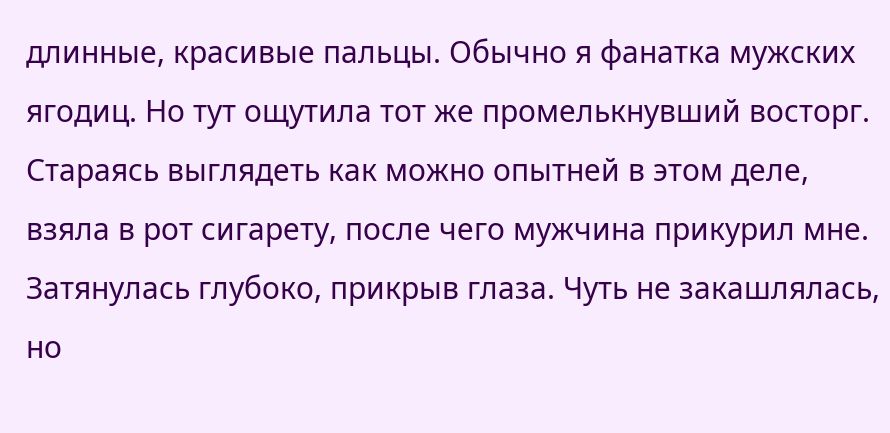длинные, красивые пальцы. Обычно я фанатка мужских ягодиц. Но тут ощутила тот же промелькнувший восторг.
Стараясь выглядеть как можно опытней в этом деле, взяла в рот сигарету, после чего мужчина прикурил мне. Затянулась глубоко, прикрыв глаза. Чуть не закашлялась, но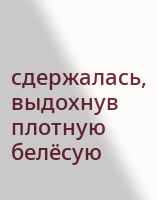сдержалась, выдохнув плотную белёсую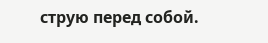струю перед собой.